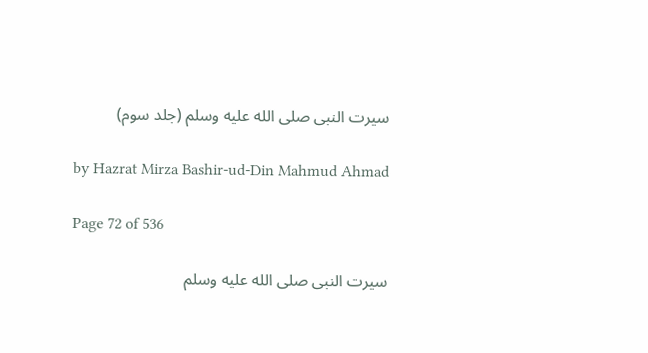سیرت النبی صلى الله عليه وسلم (جلد سوم)

by Hazrat Mirza Bashir-ud-Din Mahmud Ahmad

Page 72 of 536

سیرت النبی صلى الله عليه وسلم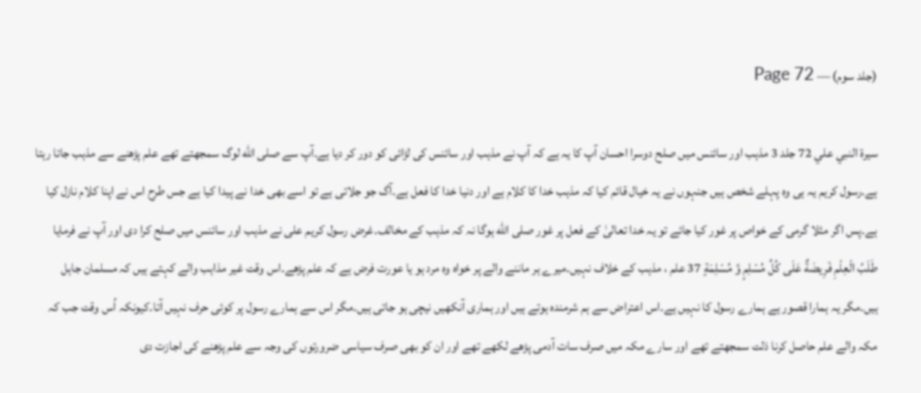(جلد سوم) — Page 72

سيرة النبي علي 72 جلد 3 مذہب اور سائنس میں صلح دوسرا احسان آپ کا یہ ہے کہ آپ نے مذہب اور سائنس کی لڑائی کو دور کر دیا ہے۔آپ سے صلى الله لوگ سمجھتے تھے علم پڑھنے سے مذہب جاتا رہتا ہے۔رسول کریم یہ ہی وہ پہلے شخص ہیں جنہوں نے یہ خیال قائم کیا کہ مذہب خدا کا کلام ہے اور دنیا خدا کا فعل ہے۔آگ جو جلاتی ہے تو اسے بھی خدا نے پیدا کیا ہے جس طرح اس نے اپنا کلام نازل کیا ہے۔پس اگر مثلا گرمی کے خواص پر غور کیا جائے تو یہ خدا تعالیٰ کے فعل پر غور صلى الله ہوگا نہ کہ مذہب کے مخالف۔غرض رسول کریم علی نے مذہب اور سائنس میں صلح کرا دی اور آپ نے فرمایا طَلَبُ الْعِلْمِ فَرِيضَةٌ عَلَى كُلِّ مُسْلِمٍ وَّ مُسْلِمَةٍ 37 علم ، مذہب کے خلاف نہیں۔میرے ہر ماننے والے پر خواہ وہ مرد ہو یا عورت فرض ہے کہ علم پڑھے۔اس وقت غیر مذاہب والے کہتے ہیں کہ مسلمان جاہل ہیں۔مگر یہ ہمارا قصور ہے ہمارے رسول کا نہیں ہے۔اس اعتراض سے ہم شرمندہ ہوتے ہیں اور ہماری آنکھیں نیچی ہو جاتی ہیں۔مگر اس سے ہمارے رسول پر کوئی حرف نہیں آتا۔کیونکہ اُس وقت جب کہ مکہ والے علم حاصل کرنا ذلت سمجھتے تھے اور سارے مکہ میں صرف سات آدمی پڑھے لکھے تھے اور ان کو بھی صرف سیاسی ضرورتوں کی وجہ سے علم پڑھنے کی اجازت دی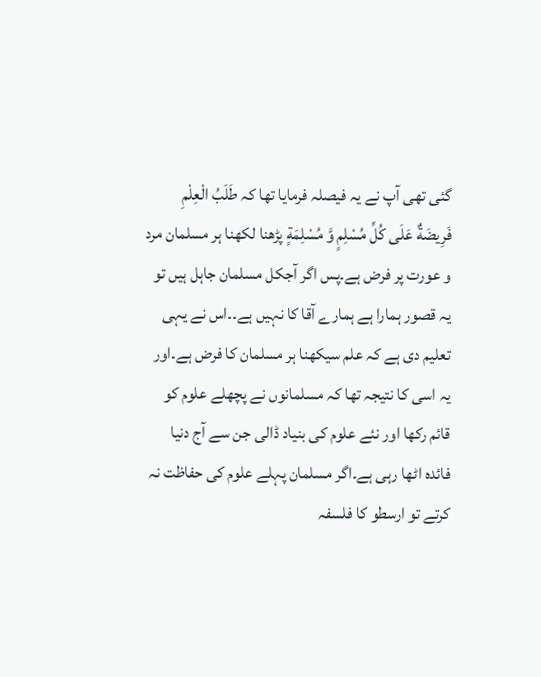گئی تھی آپ نے یہ فیصلہ فرمایا تھا کہ طَلَبُ الْعِلْمِ فَرِيضَةٌ عَلَى كُلِّ مُسْلِمٍ وَّ مُسْلِمَةٍ پڑھنا لکھنا ہر مسلمان مرد و عورت پر فرض ہے۔پس اگر آجکل مسلمان جاہل ہیں تو یہ قصور ہمارا ہے ہمارے آقا کا نہیں ہے۔۔اس نے یہی تعلیم دی ہے کہ علم سیکھنا ہر مسلمان کا فرض ہے۔اور یہ اسی کا نتیجہ تھا کہ مسلمانوں نے پچھلے علوم کو قائم رکھا اور نئے علوم کی بنیاد ڈالی جن سے آج دنیا فائدہ اٹھا رہی ہے۔اگر مسلمان پہلے علوم کی حفاظت نہ کرتے تو ارسطو کا فلسفہ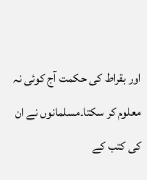اور بقراط کی حکمت آج کوئی نہ معلوم کر سکتا۔مسلمانوں نے ان کی کتب کے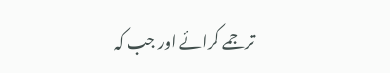ترجمے کرائے اور جب کہ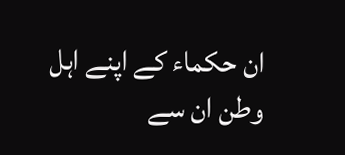ان حکماء کے اپنے اہل وطن ان سے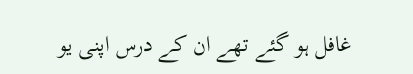غافل ہو گئے تھے ان کے درس اپنی یو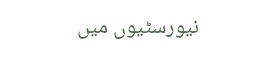نیورسٹیوں میں